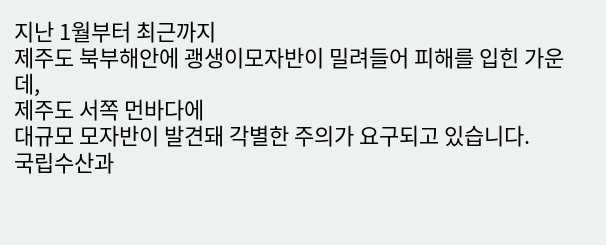지난 1월부터 최근까지
제주도 북부해안에 괭생이모자반이 밀려들어 피해를 입힌 가운데,
제주도 서쪽 먼바다에
대규모 모자반이 발견돼 각별한 주의가 요구되고 있습니다.
국립수산과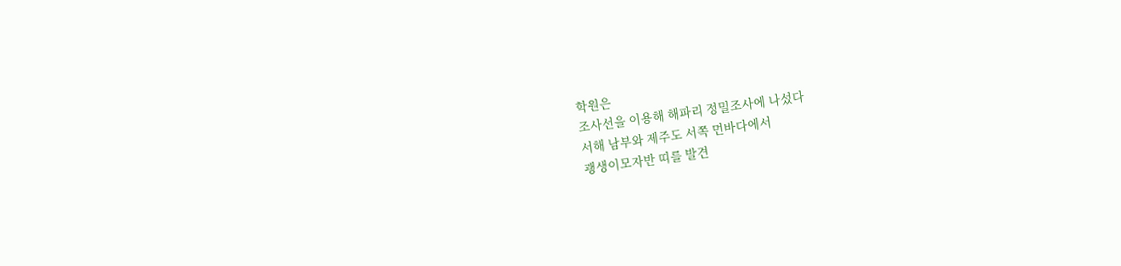학원은
조사선을 이용해 해파리 정밀조사에 나섰다
서해 남부와 제주도 서쪽 먼바다에서
괭생이모자반 띠를 발견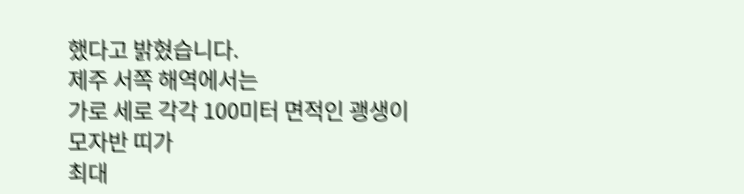했다고 밝혔습니다.
제주 서쪽 해역에서는
가로 세로 각각 100미터 면적인 괭생이모자반 띠가
최대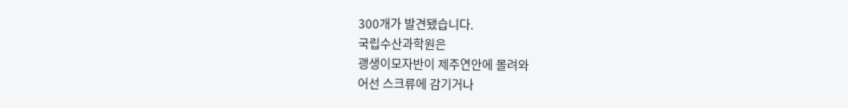300개가 발견됐습니다.
국립수산과학원은
괭생이모자반이 제주연안에 몰려와
어선 스크류에 감기거나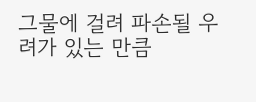그물에 걸려 파손될 우려가 있는 만큼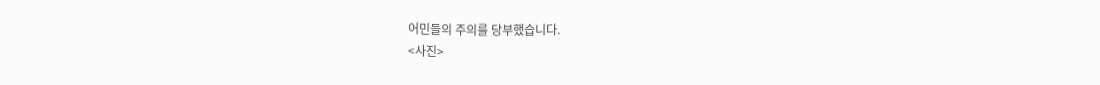어민들의 주의를 당부했습니다.
<사진>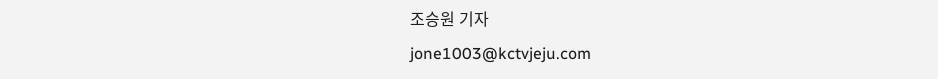조승원 기자
jone1003@kctvjeju.com